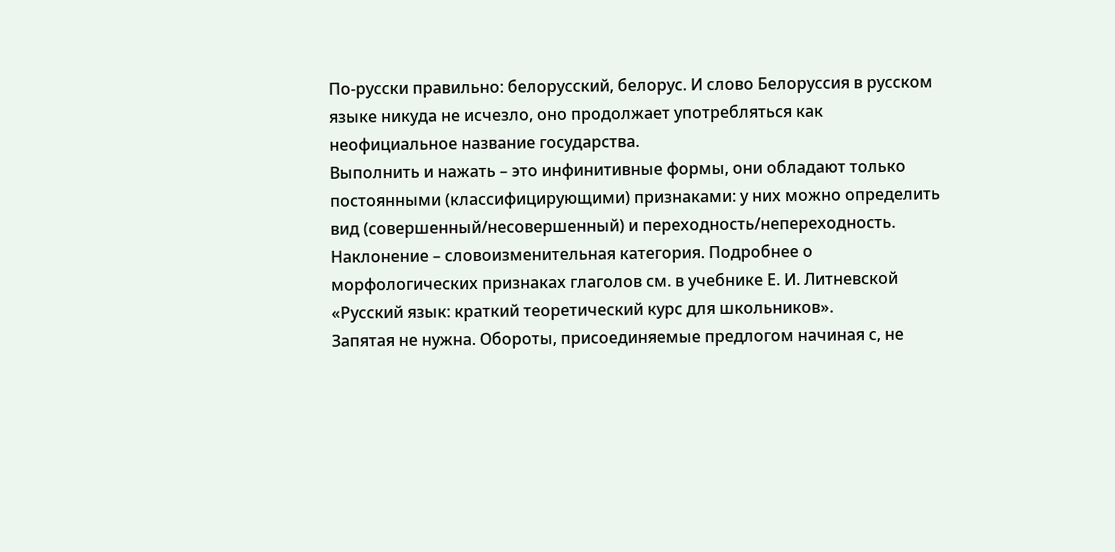По-русски правильно: белорусский, белорус. И слово Белоруссия в русском языке никуда не исчезло, оно продолжает употребляться как неофициальное название государства.
Выполнить и нажать – это инфинитивные формы, они обладают только постоянными (классифицирующими) признаками: у них можно определить вид (совершенный/несовершенный) и переходность/непереходность. Наклонение – словоизменительная категория. Подробнее о морфологических признаках глаголов см. в учебнике Е. И. Литневской «Русский язык: краткий теоретический курс для школьников».
Запятая не нужна. Обороты, присоединяемые предлогом начиная с, не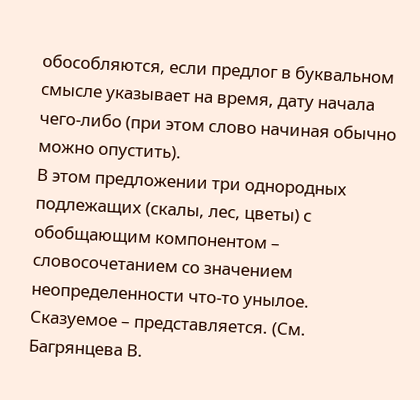обособляются, если предлог в буквальном смысле указывает на время, дату начала чего-либо (при этом слово начиная обычно можно опустить).
В этом предложении три однородных подлежащих (скалы, лес, цветы) с обобщающим компонентом – словосочетанием со значением неопределенности что-то унылое. Сказуемое – представляется. (См. Багрянцева В.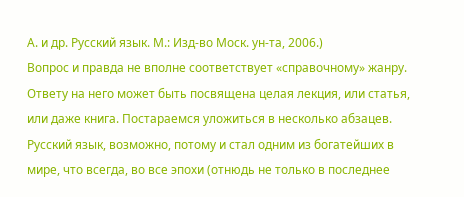А. и др. Русский язык. М.: Изд-во Моск. ун-та, 2006.)
Вопрос и правда не вполне соответствует «справочному» жанру. Ответу на него может быть посвящена целая лекция, или статья, или даже книга. Постараемся уложиться в несколько абзацев.
Русский язык, возможно, потому и стал одним из богатейших в мире, что всегда, во все эпохи (отнюдь не только в последнее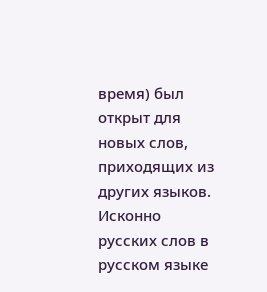время) был открыт для новых слов, приходящих из других языков. Исконно русских слов в русском языке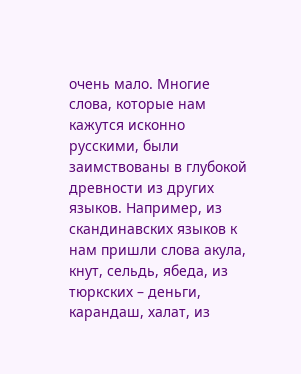очень мало. Многие слова, которые нам кажутся исконно русскими, были заимствованы в глубокой древности из других языков. Например, из скандинавских языков к нам пришли слова акула, кнут, сельдь, ябеда, из тюркских – деньги, карандаш, халат, из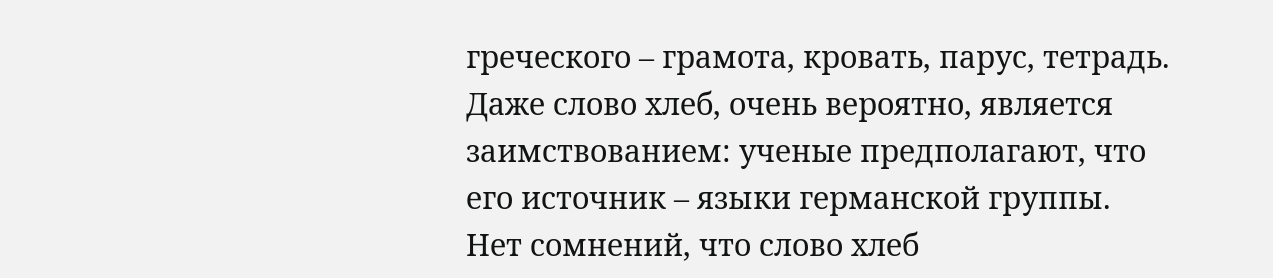греческого – грамота, кровать, парус, тетрадь. Даже слово хлеб, очень вероятно, является заимствованием: ученые предполагают, что его источник – языки германской группы.
Нет сомнений, что слово хлеб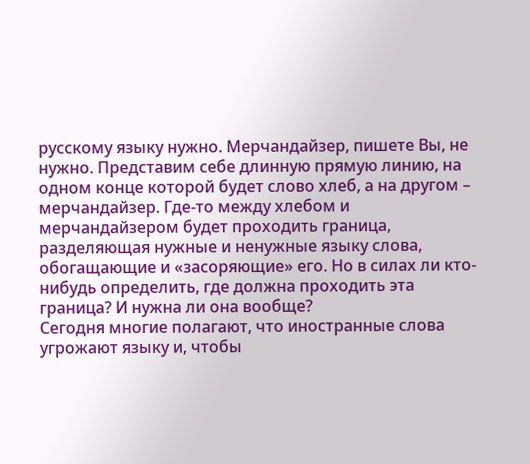русскому языку нужно. Мерчандайзер, пишете Вы, не нужно. Представим себе длинную прямую линию, на одном конце которой будет слово хлеб, а на другом – мерчандайзер. Где-то между хлебом и мерчандайзером будет проходить граница, разделяющая нужные и ненужные языку слова, обогащающие и «засоряющие» его. Но в силах ли кто-нибудь определить, где должна проходить эта граница? И нужна ли она вообще?
Сегодня многие полагают, что иностранные слова угрожают языку и, чтобы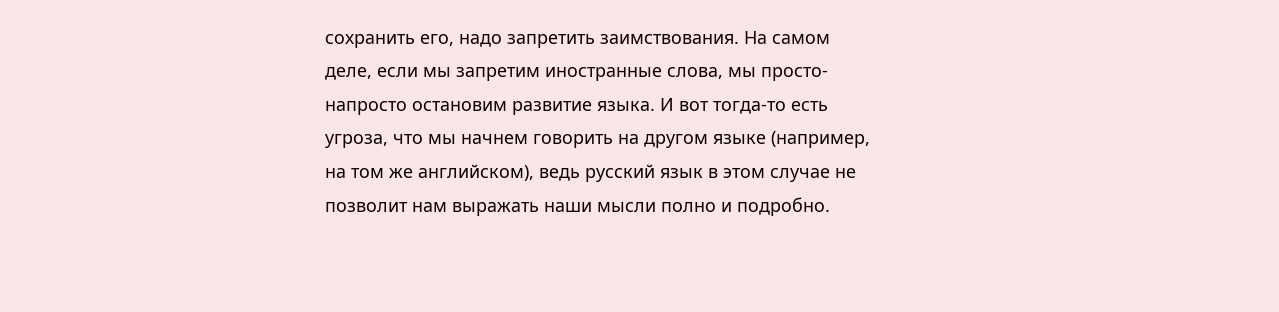сохранить его, надо запретить заимствования. На самом деле, если мы запретим иностранные слова, мы просто-напросто остановим развитие языка. И вот тогда-то есть угроза, что мы начнем говорить на другом языке (например, на том же английском), ведь русский язык в этом случае не позволит нам выражать наши мысли полно и подробно.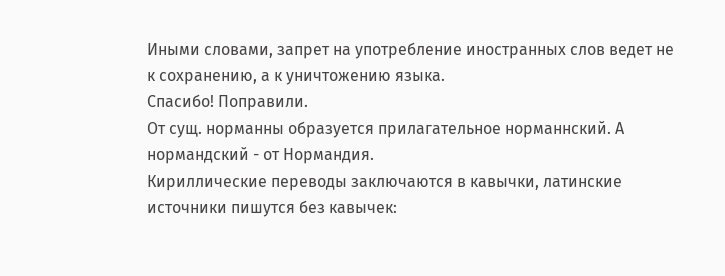Иными словами, запрет на употребление иностранных слов ведет не к сохранению, а к уничтожению языка.
Спасибо! Поправили.
От сущ. норманны образуется прилагательное норманнский. А нормандский - от Нормандия.
Кириллические переводы заключаются в кавычки, латинские источники пишутся без кавычек: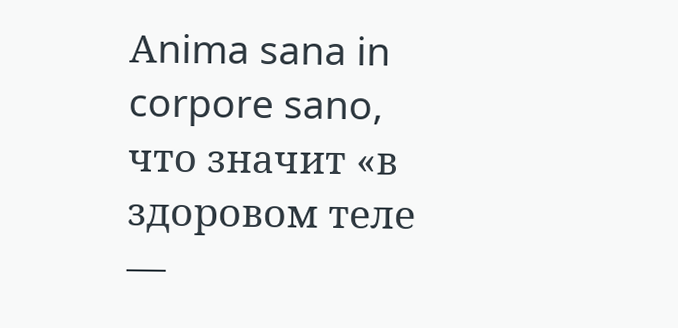Аnima sana in corpore sano, что значит «в здоровом теле —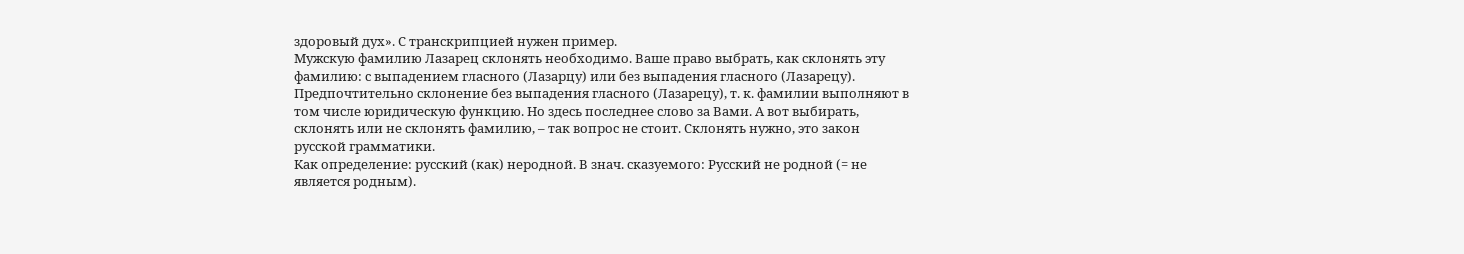здоровый дух». С транскрипцией нужен пример.
Мужскую фамилию Лазарец склонять необходимо. Ваше право выбрать, как склонять эту фамилию: с выпадением гласного (Лазарцу) или без выпадения гласного (Лазарецу). Предпочтительно склонение без выпадения гласного (Лазарецу), т. к. фамилии выполняют в том числе юридическую функцию. Но здесь последнее слово за Вами. А вот выбирать, склонять или не склонять фамилию, – так вопрос не стоит. Склонять нужно, это закон русской грамматики.
Как определение: русский (как) неродной. В знач. сказуемого: Русский не родной (= не является родным).